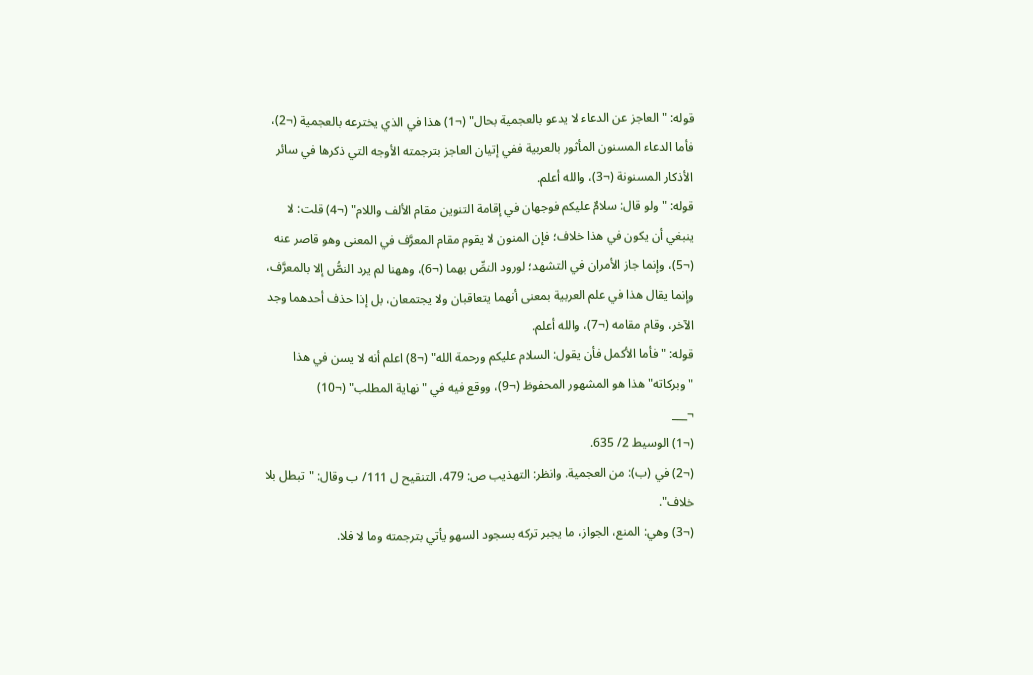قوله: "العاجز عن الدعاء لا يدعو بالعجمية بحال" (¬1) هذا في الذي يخترعه بالعجمية (¬2)، فأما الدعاء المسنون المأثور بالعربية ففي إتيان العاجز بترجمته الأوجه التي ذكرها في سائر الأذكار المسنونة (¬3)، والله أعلم.
قوله: "ولو قال: سلامٌ عليكم فوجهان في إقامة التنوين مقام الألف واللام" (¬4) قلت: لا ينبغي أن يكون في هذا خلاف؛ فإن المنون لا يقوم مقام المعرَّف في المعنى وهو قاصر عنه (¬5)، وإنما جاز الأمران في التشهد؛ لورود النصِّ بهما (¬6)، وههنا لم يرد النصُّ إلا بالمعرَّف، وإنما يقال هذا في علم العربية بمعنى أنهما يتعاقبان ولا يجتمعان، بل إذا حذف أحدهما وجد الآخر، وقام مقامه (¬7)، والله أعلم.
قوله: "فأما الأكمل فأن يقول: السلام عليكم ورحمة الله" (¬8) اعلم أنه لا يسن في هذا "وبركاته" هذا هو المشهور المحفوظ (¬9)، ووقع فيه في "نهاية المطلب" (¬10)
¬___
(¬1) الوسيط 2/ 635.
(¬2) في (ب): من العجمية. وانظر: التهذيب ص: 479، التنقيح ل 111/ ب وقال: "تبطل بلا خلاف".
(¬3) وهي: المنع، الجواز، ما يجبر تركه بسجود السهو يأتي بترجمته وما لا فلا.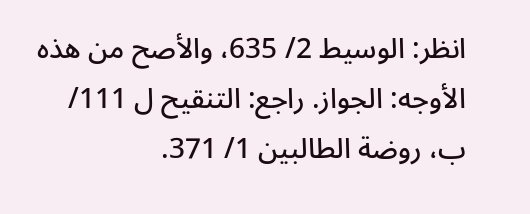انظر: الوسيط 2/ 635، والأصح من هذه الأوجه: الجواز. راجع: التنقيح ل 111/ ب، روضة الطالبين 1/ 371.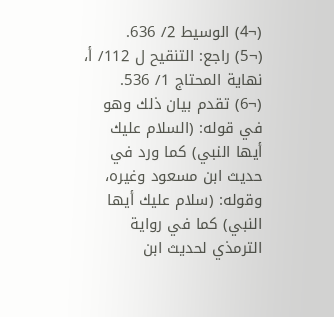(¬4) الوسيط 2/ 636.
(¬5) راجع: التنقيح ل 112/ أ، نهاية المحتاج 1/ 536.
(¬6) تقدم بيان ذلك وهو في قوله: (السلام عليك أيها النبي) كما ورد في حديث ابن مسعود وغيره، وقوله: (سلام عليك أيها النبي) كما في رواية الترمذي لحديث ابن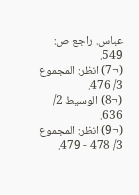عباس. راجع ص: 549.
(¬7) انظر: المجموع 3/ 476.
(¬8) الوسيط 2/ 636.
(¬9) انظر: المجموع 3/ 478 - 479.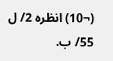(¬10) انظره 2/ ل 55/ ب.